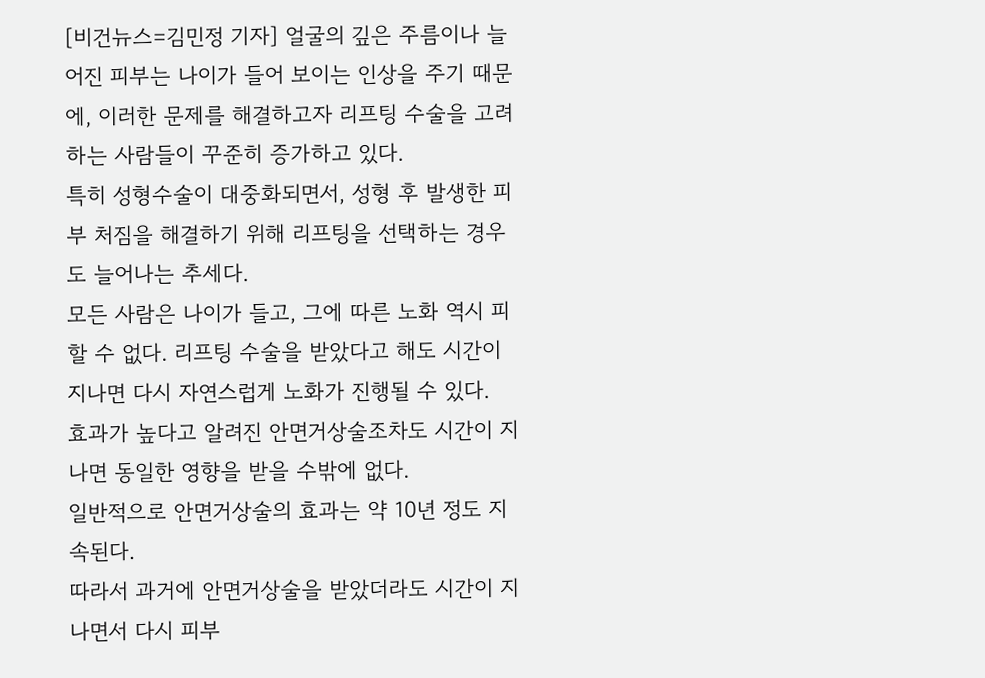[비건뉴스=김민정 기자] 얼굴의 깊은 주름이나 늘어진 피부는 나이가 들어 보이는 인상을 주기 때문에, 이러한 문제를 해결하고자 리프팅 수술을 고려하는 사람들이 꾸준히 증가하고 있다.
특히 성형수술이 대중화되면서, 성형 후 발생한 피부 처짐을 해결하기 위해 리프팅을 선택하는 경우도 늘어나는 추세다.
모든 사람은 나이가 들고, 그에 따른 노화 역시 피할 수 없다. 리프팅 수술을 받았다고 해도 시간이 지나면 다시 자연스럽게 노화가 진행될 수 있다.
효과가 높다고 알려진 안면거상술조차도 시간이 지나면 동일한 영향을 받을 수밖에 없다.
일반적으로 안면거상술의 효과는 약 10년 정도 지속된다.
따라서 과거에 안면거상술을 받았더라도 시간이 지나면서 다시 피부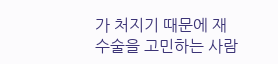가 처지기 때문에 재수술을 고민하는 사람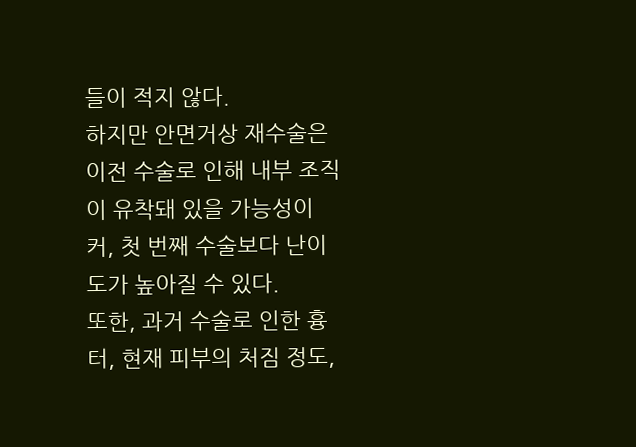들이 적지 않다.
하지만 안면거상 재수술은 이전 수술로 인해 내부 조직이 유착돼 있을 가능성이 커, 첫 번째 수술보다 난이도가 높아질 수 있다.
또한, 과거 수술로 인한 흉터, 현재 피부의 처짐 정도,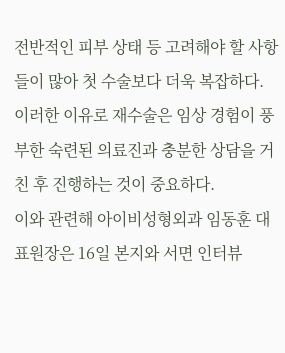전반적인 피부 상태 등 고려해야 할 사항들이 많아 첫 수술보다 더욱 복잡하다.
이러한 이유로 재수술은 임상 경험이 풍부한 숙련된 의료진과 충분한 상담을 거친 후 진행하는 것이 중요하다.
이와 관련해 아이비성형외과 임동훈 대표원장은 16일 본지와 서면 인터뷰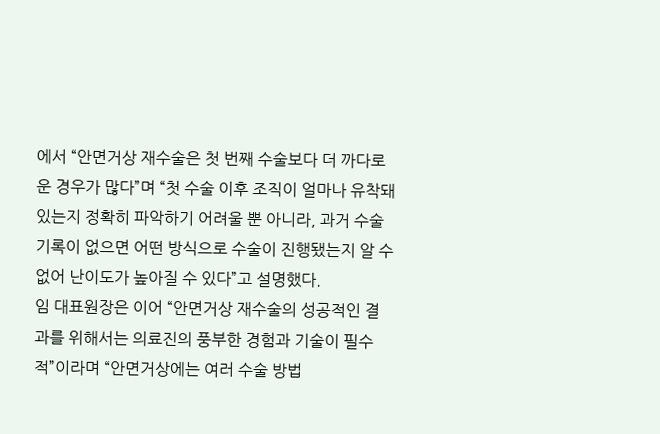에서 “안면거상 재수술은 첫 번째 수술보다 더 까다로운 경우가 많다”며 “첫 수술 이후 조직이 얼마나 유착돼 있는지 정확히 파악하기 어려울 뿐 아니라, 과거 수술 기록이 없으면 어떤 방식으로 수술이 진행됐는지 알 수 없어 난이도가 높아질 수 있다”고 설명했다.
임 대표원장은 이어 “안면거상 재수술의 성공적인 결과를 위해서는 의료진의 풍부한 경험과 기술이 필수적”이라며 “안면거상에는 여러 수술 방법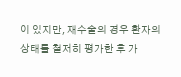이 있지만, 재수술의 경우 환자의 상태를 철저히 평가한 후 가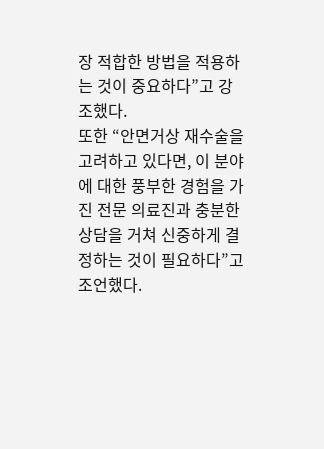장 적합한 방법을 적용하는 것이 중요하다”고 강조했다.
또한 “안면거상 재수술을 고려하고 있다면, 이 분야에 대한 풍부한 경험을 가진 전문 의료진과 충분한 상담을 거쳐 신중하게 결정하는 것이 필요하다”고 조언했다.